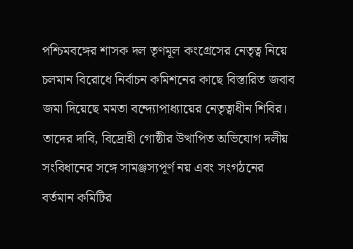পশ্চিমবঙ্গের শাসক দল তৃণমূল কংগ্রেসের নেতৃত্ব নিয়ে চলমান বিরোধে নির্বাচন কমিশনের কাছে বিস্তারিত জবাব জমা দিয়েছে মমতা বন্দ্যোপাধ্যায়ের নেতৃত্বাধীন শিবির। তাদের দাবি, বিদ্রোহী গোষ্ঠীর উত্থাপিত অভিযোগ দলীয় সংবিধানের সঙ্গে সামঞ্জস্যপূর্ণ নয় এবং সংগঠনের বর্তমান কমিটির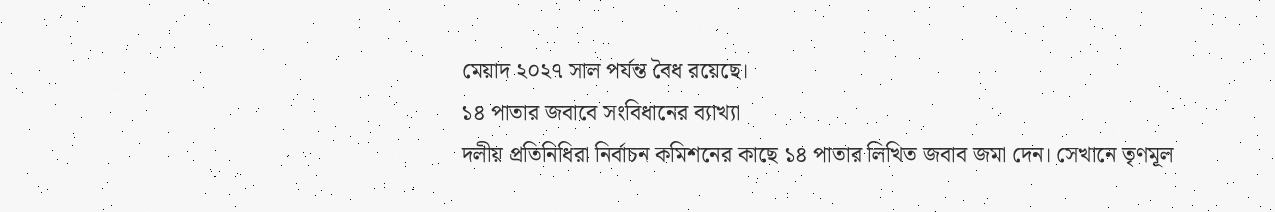মেয়াদ ২০২৭ সাল পর্যন্ত বৈধ রয়েছে।
১৪ পাতার জবাবে সংবিধানের ব্যাখ্যা
দলীয় প্রতিনিধিরা নির্বাচন কমিশনের কাছে ১৪ পাতার লিখিত জবাব জমা দেন। সেখানে তৃণমূল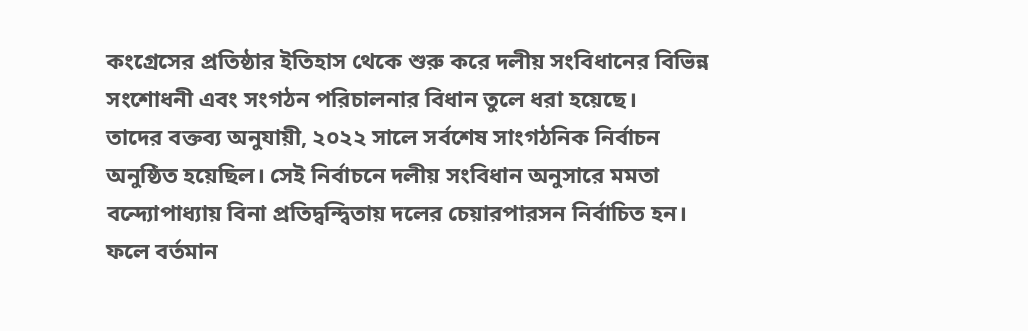কংগ্রেসের প্রতিষ্ঠার ইতিহাস থেকে শুরু করে দলীয় সংবিধানের বিভিন্ন সংশোধনী এবং সংগঠন পরিচালনার বিধান তুলে ধরা হয়েছে।
তাদের বক্তব্য অনুযায়ী, ২০২২ সালে সর্বশেষ সাংগঠনিক নির্বাচন অনুষ্ঠিত হয়েছিল। সেই নির্বাচনে দলীয় সংবিধান অনুসারে মমতা বন্দ্যোপাধ্যায় বিনা প্রতিদ্বন্দ্বিতায় দলের চেয়ারপারসন নির্বাচিত হন। ফলে বর্তমান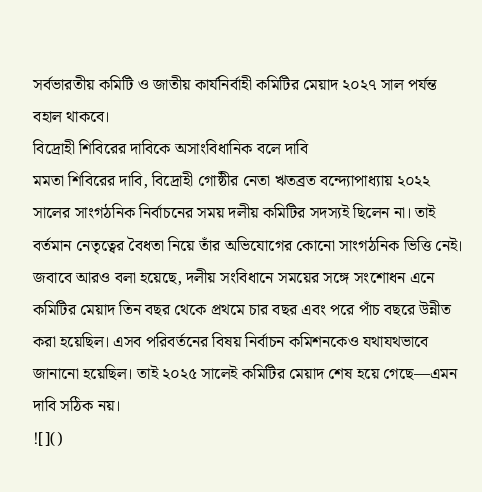সর্বভারতীয় কমিটি ও জাতীয় কার্যনির্বাহী কমিটির মেয়াদ ২০২৭ সাল পর্যন্ত বহাল থাকবে।
বিদ্রোহী শিবিরের দাবিকে অসাংবিধানিক বলে দাবি
মমতা শিবিরের দাবি, বিদ্রোহী গোষ্ঠীর নেতা ঋতব্রত বন্দ্যোপাধ্যায় ২০২২ সালের সাংগঠনিক নির্বাচনের সময় দলীয় কমিটির সদস্যই ছিলেন না। তাই বর্তমান নেতৃত্বের বৈধতা নিয়ে তাঁর অভিযোগের কোনো সাংগঠনিক ভিত্তি নেই।
জবাবে আরও বলা হয়েছে, দলীয় সংবিধানে সময়ের সঙ্গে সংশোধন এনে কমিটির মেয়াদ তিন বছর থেকে প্রথমে চার বছর এবং পরে পাঁচ বছরে উন্নীত করা হয়েছিল। এসব পরিবর্তনের বিষয় নির্বাচন কমিশনকেও যথাযথভাবে জানানো হয়েছিল। তাই ২০২৫ সালেই কমিটির মেয়াদ শেষ হয়ে গেছে—এমন দাবি সঠিক নয়।
![]()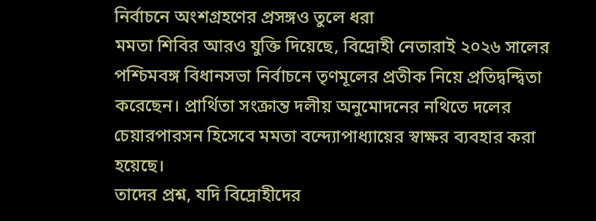নির্বাচনে অংশগ্রহণের প্রসঙ্গও তুলে ধরা
মমতা শিবির আরও যুক্তি দিয়েছে, বিদ্রোহী নেতারাই ২০২৬ সালের পশ্চিমবঙ্গ বিধানসভা নির্বাচনে তৃণমূলের প্রতীক নিয়ে প্রতিদ্বন্দ্বিতা করেছেন। প্রার্থিতা সংক্রান্ত দলীয় অনুমোদনের নথিতে দলের চেয়ারপারসন হিসেবে মমতা বন্দ্যোপাধ্যায়ের স্বাক্ষর ব্যবহার করা হয়েছে।
তাদের প্রশ্ন, যদি বিদ্রোহীদের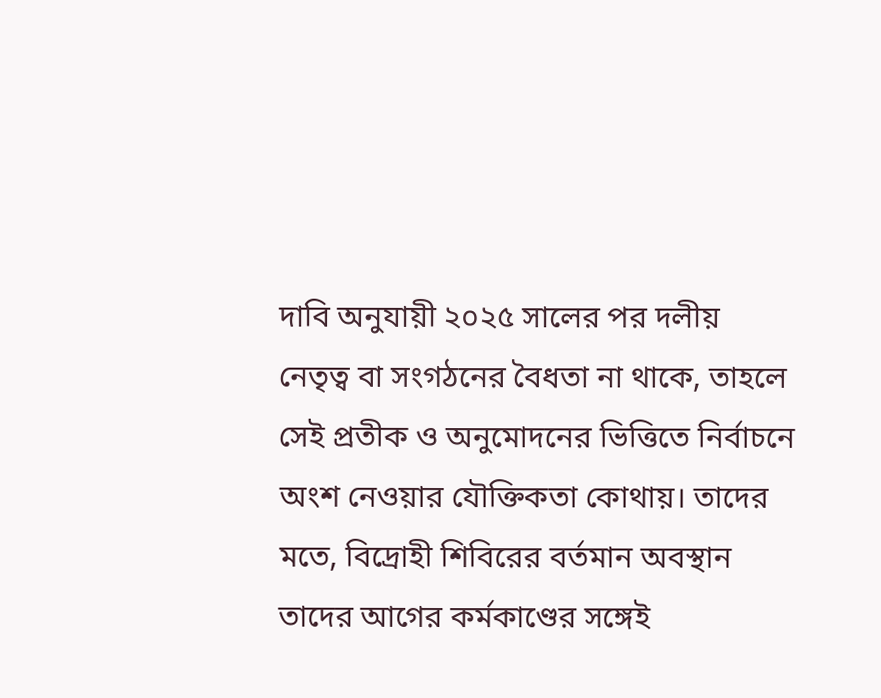দাবি অনুযায়ী ২০২৫ সালের পর দলীয় নেতৃত্ব বা সংগঠনের বৈধতা না থাকে, তাহলে সেই প্রতীক ও অনুমোদনের ভিত্তিতে নির্বাচনে অংশ নেওয়ার যৌক্তিকতা কোথায়। তাদের মতে, বিদ্রোহী শিবিরের বর্তমান অবস্থান তাদের আগের কর্মকাণ্ডের সঙ্গেই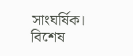সাংঘর্ষিক।
বিশেষ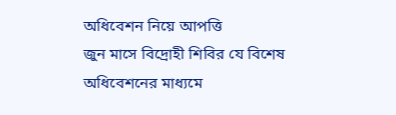অধিবেশন নিয়ে আপত্তি
জুন মাসে বিদ্রোহী শিবির যে বিশেষ অধিবেশনের মাধ্যমে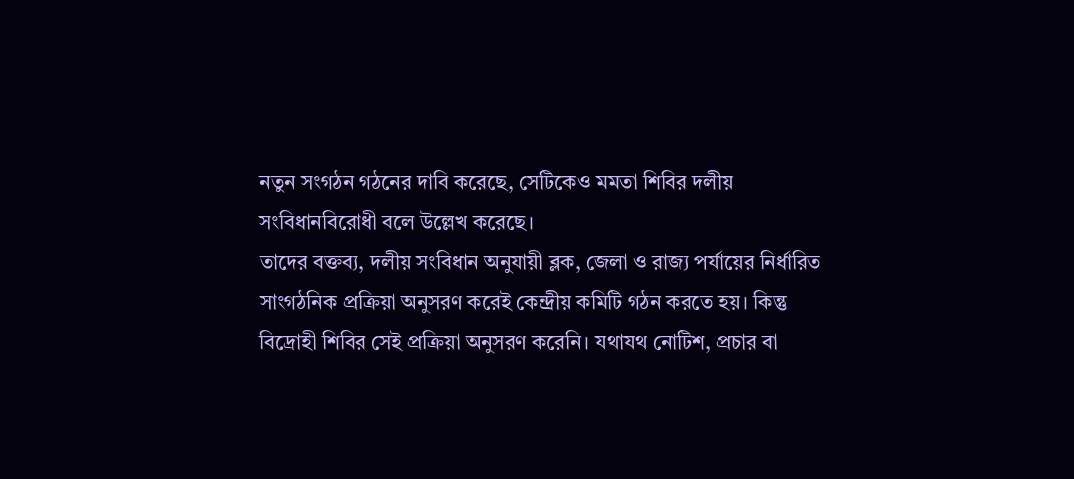নতুন সংগঠন গঠনের দাবি করেছে, সেটিকেও মমতা শিবির দলীয় সংবিধানবিরোধী বলে উল্লেখ করেছে।
তাদের বক্তব্য, দলীয় সংবিধান অনুযায়ী ব্লক, জেলা ও রাজ্য পর্যায়ের নির্ধারিত সাংগঠনিক প্রক্রিয়া অনুসরণ করেই কেন্দ্রীয় কমিটি গঠন করতে হয়। কিন্তু বিদ্রোহী শিবির সেই প্রক্রিয়া অনুসরণ করেনি। যথাযথ নোটিশ, প্রচার বা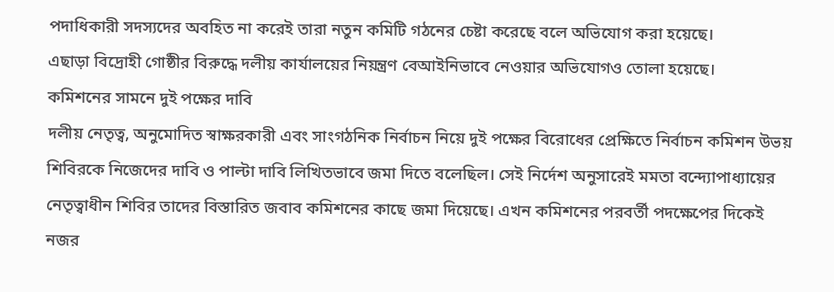পদাধিকারী সদস্যদের অবহিত না করেই তারা নতুন কমিটি গঠনের চেষ্টা করেছে বলে অভিযোগ করা হয়েছে।
এছাড়া বিদ্রোহী গোষ্ঠীর বিরুদ্ধে দলীয় কার্যালয়ের নিয়ন্ত্রণ বেআইনিভাবে নেওয়ার অভিযোগও তোলা হয়েছে।
কমিশনের সামনে দুই পক্ষের দাবি
দলীয় নেতৃত্ব, অনুমোদিত স্বাক্ষরকারী এবং সাংগঠনিক নির্বাচন নিয়ে দুই পক্ষের বিরোধের প্রেক্ষিতে নির্বাচন কমিশন উভয় শিবিরকে নিজেদের দাবি ও পাল্টা দাবি লিখিতভাবে জমা দিতে বলেছিল। সেই নির্দেশ অনুসারেই মমতা বন্দ্যোপাধ্যায়ের নেতৃত্বাধীন শিবির তাদের বিস্তারিত জবাব কমিশনের কাছে জমা দিয়েছে। এখন কমিশনের পরবর্তী পদক্ষেপের দিকেই নজর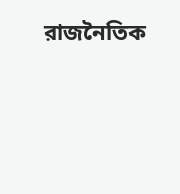রাজনৈতিক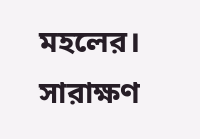মহলের।
সারাক্ষণ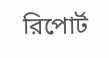রিপোর্ট